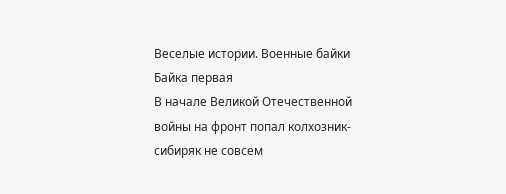Веселые истории. Военные байки
Байка первая
В начале Великой Отечественной войны на фронт попал колхозник-сибиряк не совсем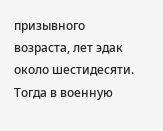призывного возраста, лет эдак около шестидесяти. Тогда в военную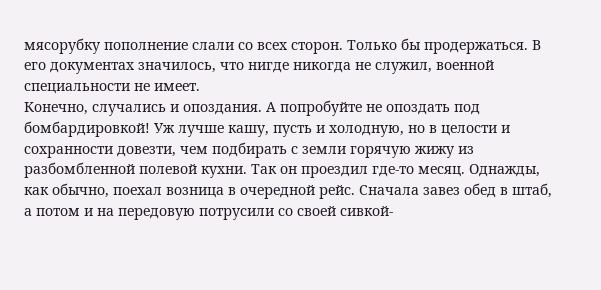мясорубку пополнение слали со всех сторон. Только бы продержаться. В его документах значилось, что нигде никогда не служил, военной специальности не имеет.
Конечно, случались и опоздания. А попробуйте не опоздать под бомбардировкой! Уж лучше кашу, пусть и холодную, но в целости и сохранности довезти, чем подбирать с земли горячую жижу из разбомбленной полевой кухни. Так он проездил где-то месяц. Однажды, как обычно, поехал возница в очередной рейс. Сначала завез обед в штаб, а потом и на передовую потрусили со своей сивкой-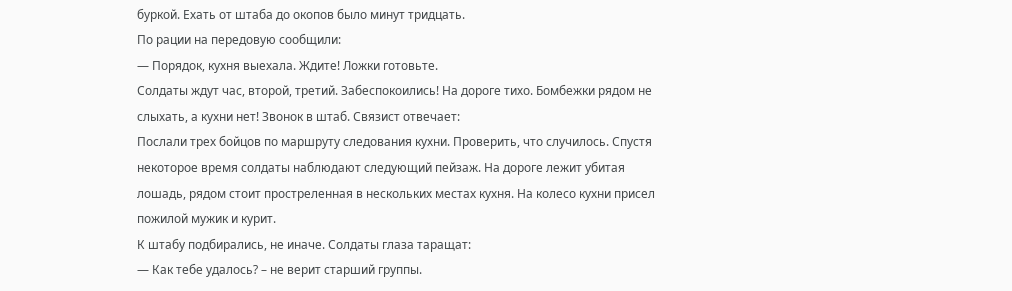буркой. Ехать от штаба до окопов было минут тридцать.
По рации на передовую сообщили:
— Порядок, кухня выехала. Ждите! Ложки готовьте.
Солдаты ждут час, второй, третий. Забеспокоились! На дороге тихо. Бомбежки рядом не слыхать, а кухни нет! Звонок в штаб. Связист отвечает:
Послали трех бойцов по маршруту следования кухни. Проверить, что случилось. Спустя некоторое время солдаты наблюдают следующий пейзаж. На дороге лежит убитая лошадь, рядом стоит простреленная в нескольких местах кухня. На колесо кухни присел пожилой мужик и курит.
К штабу подбирались, не иначе. Солдаты глаза таращат:
— Как тебе удалось? – не верит старший группы.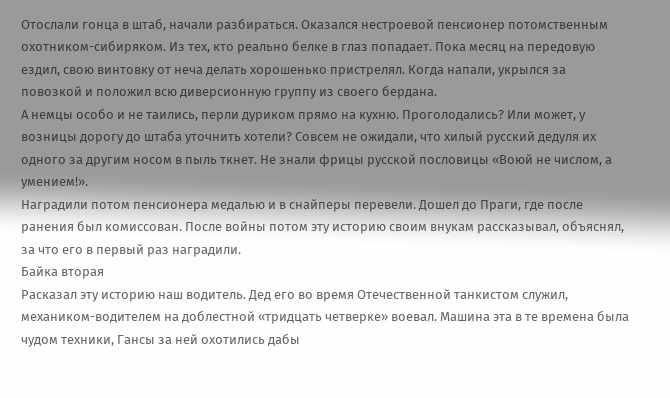Отослали гонца в штаб, начали разбираться. Оказался нестроевой пенсионер потомственным охотником-сибиряком. Из тех, кто реально белке в глаз попадает. Пока месяц на передовую ездил, свою винтовку от неча делать хорошенько пристрелял. Когда напали, укрылся за повозкой и положил всю диверсионную группу из своего бердана.
А немцы особо и не таились, перли дуриком прямо на кухню. Проголодались? Или может, у возницы дорогу до штаба уточнить хотели? Совсем не ожидали, что хилый русский дедуля их одного за другим носом в пыль ткнет. Не знали фрицы русской пословицы «Воюй не числом, а умением!».
Наградили потом пенсионера медалью и в снайперы перевели. Дошел до Праги, где после ранения был комиссован. После войны потом эту историю своим внукам рассказывал, объяснял, за что его в первый раз наградили.
Байка вторая
Расказал эту историю наш водитель. Дед его во время Отечественной танкистом служил, механиком-водителем на доблестной «тридцать четверке» воевал. Машина эта в те времена была чудом техники, Гансы за ней охотились дабы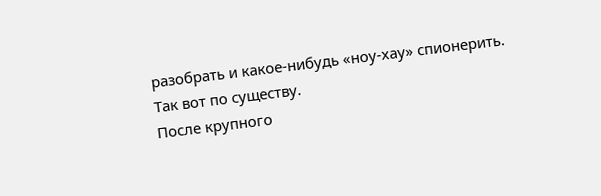разобрать и какое-нибудь «ноу-хау» спионерить.
Так вот по существу.
После крупного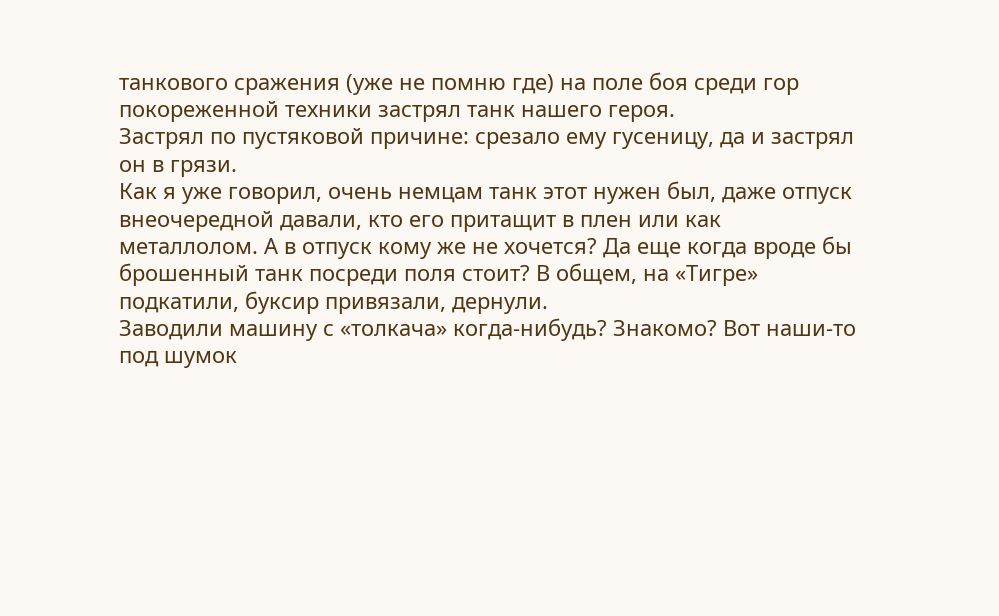танкового сражения (уже не помню где) на поле боя среди гор покореженной техники застрял танк нашего героя.
Застрял по пустяковой причине: срезало ему гусеницу, да и застрял он в грязи.
Как я уже говорил, очень немцам танк этот нужен был, даже отпуск внеочередной давали, кто его притащит в плен или как металлолом. А в отпуск кому же не хочется? Да еще когда вроде бы брошенный танк посреди поля стоит? В общем, на «Тигре» подкатили, буксир привязали, дернули.
Заводили машину с «толкача» когда-нибудь? Знакомо? Вот наши-то под шумок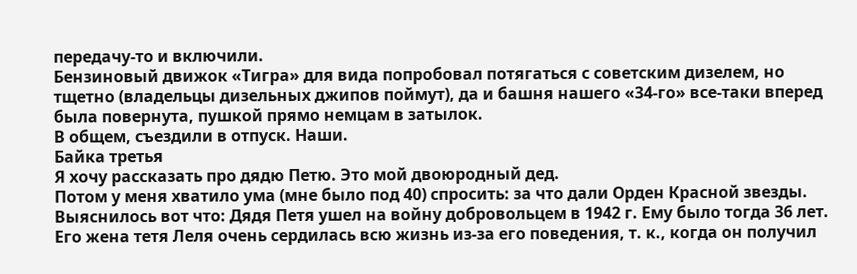передачу-то и включили.
Бензиновый движок «Тигра» для вида попробовал потягаться с советским дизелем, но тщетно (владельцы дизельных джипов поймут), да и башня нашего «34-го» все-таки вперед была повернута, пушкой прямо немцам в затылок.
В общем, съездили в отпуск. Наши.
Байка третья
Я хочу рассказать про дядю Петю. Это мой двоюродный дед.
Потом у меня хватило ума (мне было под 40) спросить: за что дали Орден Красной звезды.
Выяснилось вот что: Дядя Петя ушел на войну добровольцем в 1942 г. Ему было тогда 36 лет. Его жена тетя Леля очень сердилась всю жизнь из-за его поведения, т. к., когда он получил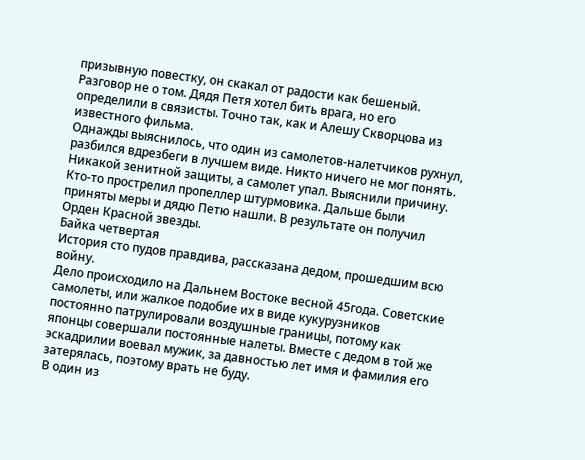призывную повестку, он скакал от радости как бешеный.
Разговор не о том. Дядя Петя хотел бить врага, но его определили в связисты. Точно так, как и Алешу Скворцова из известного фильма.
Однажды выяснилось, что один из самолетов-налетчиков рухнул, разбился вдрезбеги в лучшем виде. Никто ничего не мог понять. Никакой зенитной защиты, а самолет упал. Выяснили причину. Кто-то прострелил пропеллер штурмовика. Дальше были приняты меры и дядю Петю нашли. В результате он получил Орден Красной звезды.
Байка четвертая
История сто пудов правдива, рассказана дедом, прошедшим всю войну.
Дело происходило на Дальнем Востоке весной 45года. Советские самолеты, или жалкое подобие их в виде кукурузников постоянно патрулировали воздушные границы, потому как японцы совершали постоянные налеты. Вместе с дедом в той же эскадрилии воевал мужик, за давностью лет имя и фамилия его затерялась, поэтому врать не буду.
В один из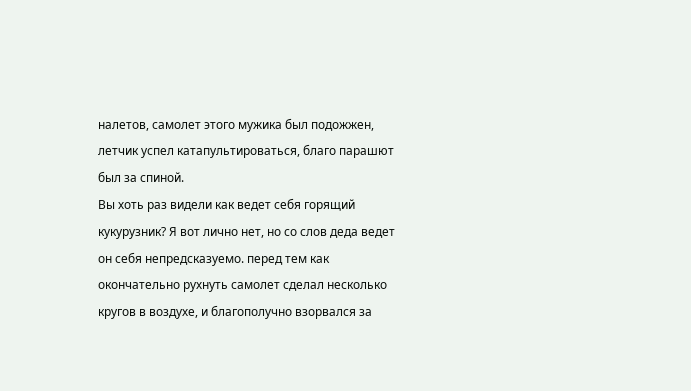налетов, самолет этого мужика был подожжен, летчик успел катапультироваться, благо парашют был за спиной.
Вы хоть раз видели как ведет себя горящий кукурузник? Я вот лично нет, но со слов деда ведет он себя непредсказуемо. перед тем как окончательно рухнуть самолет сделал несколько кругов в воздухе, и благополучно взорвался за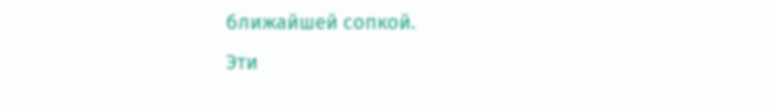ближайшей сопкой.
Эти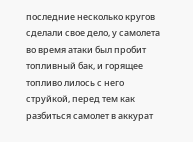последние несколько кругов сделали свое дело, у самолета во время атаки был пробит топливный бак, и горящее топливо лилось с него струйкой, перед тем как разбиться самолет в аккурат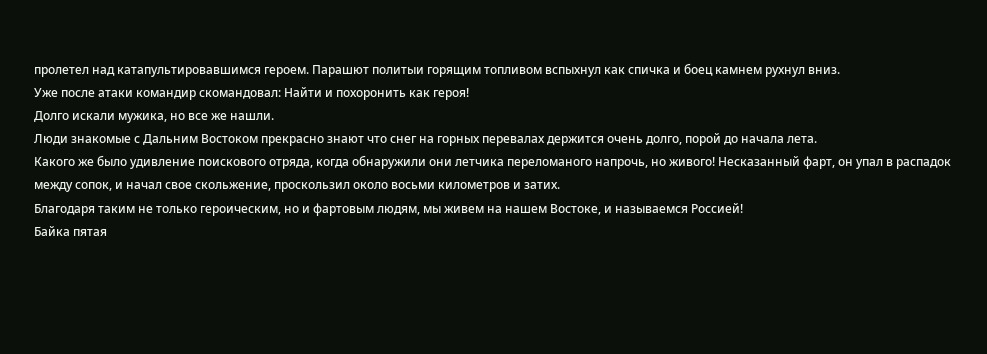пролетел над катапультировавшимся героем. Парашют политыи горящим топливом вспыхнул как спичка и боец камнем рухнул вниз.
Уже после атаки командир скомандовал: Найти и похоронить как героя!
Долго искали мужика, но все же нашли.
Люди знакомые с Дальним Востоком прекрасно знают что снег на горных перевалах держится очень долго, порой до начала лета.
Какого же было удивление поискового отряда, когда обнаружили они летчика переломаного напрочь, но живого! Несказанный фарт, он упал в распадок между сопок, и начал свое скольжение, проскользил около восьми километров и затих.
Благодаря таким не только героическим, но и фартовым людям, мы живем на нашем Востоке, и называемся Россией!
Байка пятая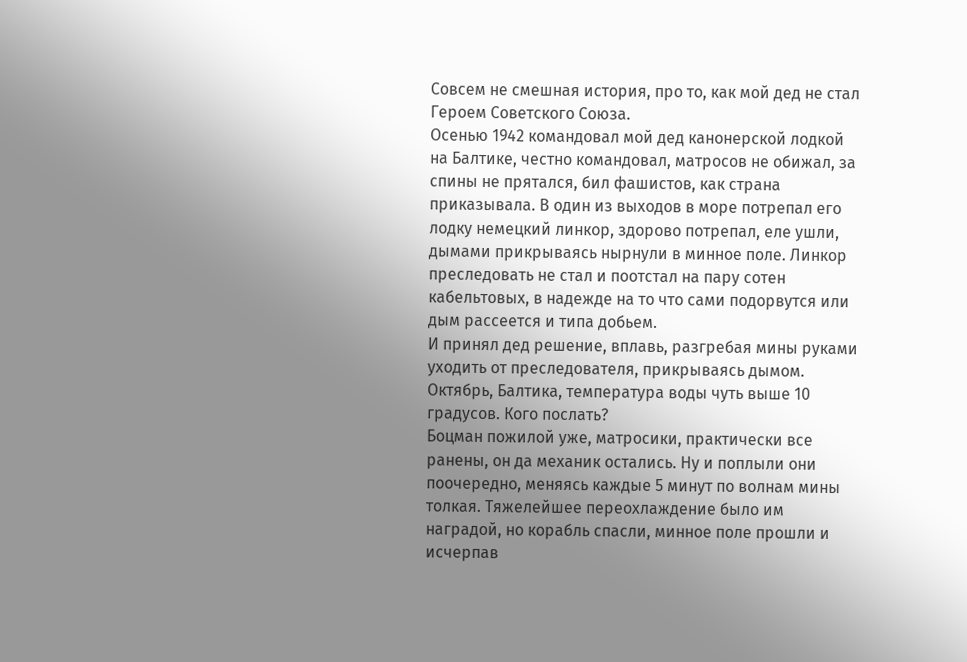Совсем не смешная история, про то, как мой дед не стал Героем Советского Союза.
Осенью 1942 командовал мой дед канонерской лодкой на Балтике, честно командовал, матросов не обижал, за спины не прятался, бил фашистов, как страна приказывала. В один из выходов в море потрепал его лодку немецкий линкор, здорово потрепал, еле ушли, дымами прикрываясь нырнули в минное поле. Линкор преследовать не стал и поотстал на пару сотен кабельтовых, в надежде на то что сами подорвутся или дым рассеется и типа добьем.
И принял дед решение, вплавь, разгребая мины руками уходить от преследователя, прикрываясь дымом.
Октябрь, Балтика, температура воды чуть выше 10 градусов. Кого послать?
Боцман пожилой уже, матросики, практически все ранены, он да механик остались. Ну и поплыли они поочередно, меняясь каждые 5 минут по волнам мины толкая. Тяжелейшее переохлаждение было им наградой, но корабль спасли, минное поле прошли и исчерпав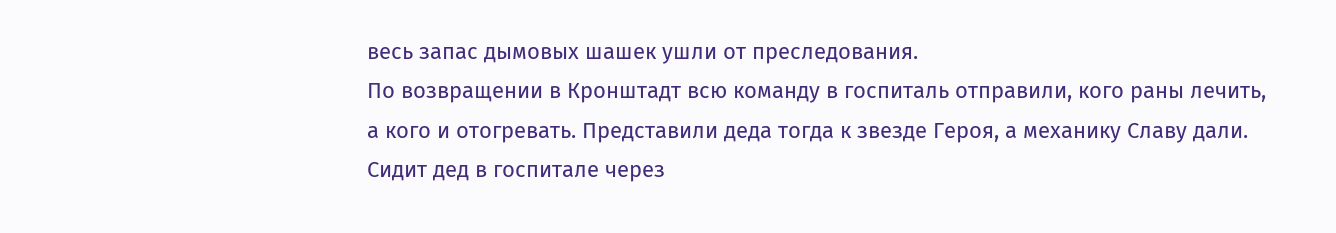весь запас дымовых шашек ушли от преследования.
По возвращении в Кронштадт всю команду в госпиталь отправили, кого раны лечить, а кого и отогревать. Представили деда тогда к звезде Героя, а механику Славу дали.
Сидит дед в госпитале через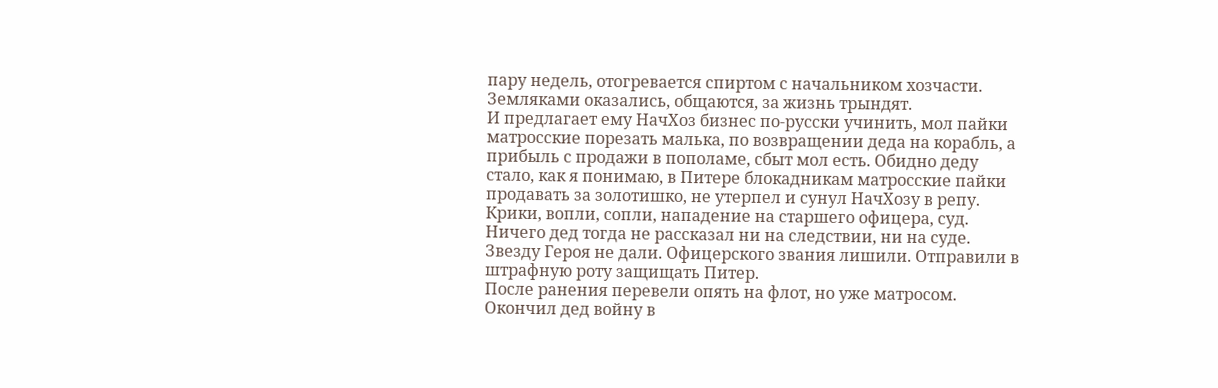пару недель, отогревается спиртом с начальником хозчасти. Земляками оказались, общаются, за жизнь трындят.
И предлагает ему НачХоз бизнес по-русски учинить, мол пайки матросские порезать малька, по возвращении деда на корабль, а прибыль с продажи в пополаме, сбыт мол есть. Обидно деду стало, как я понимаю, в Питере блокадникам матросские пайки продавать за золотишко, не утерпел и сунул НачХозу в репу.
Крики, вопли, сопли, нападение на старшего офицера, суд. Ничего дед тогда не рассказал ни на следствии, ни на суде.
Звезду Героя не дали. Офицерского звания лишили. Отправили в штрафную роту защищать Питер.
После ранения перевели опять на флот, но уже матросом. Окончил дед войну в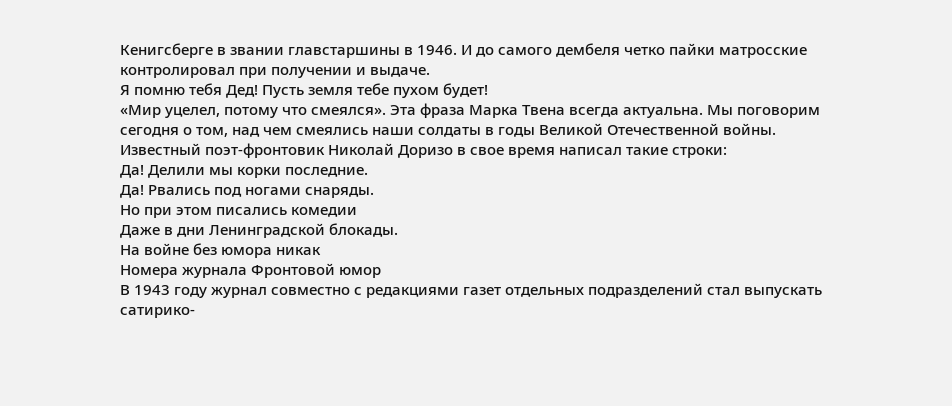Кенигсберге в звании главстаршины в 1946. И до самого дембеля четко пайки матросские контролировал при получении и выдаче.
Я помню тебя Дед! Пусть земля тебе пухом будет!
«Мир уцелел, потому что смеялся». Эта фраза Марка Твена всегда актуальна. Мы поговорим сегодня о том, над чем смеялись наши солдаты в годы Великой Отечественной войны.
Известный поэт-фронтовик Николай Доризо в свое время написал такие строки:
Да! Делили мы корки последние.
Да! Рвались под ногами снаряды.
Но при этом писались комедии
Даже в дни Ленинградской блокады.
На войне без юмора никак
Номера журнала Фронтовой юмор
В 1943 году журнал совместно с редакциями газет отдельных подразделений стал выпускать сатирико-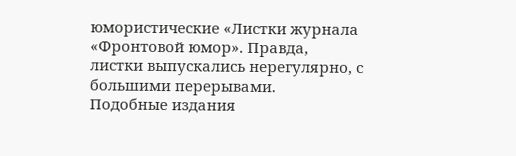юмористические «Листки журнала «Фронтовой юмор». Правда, листки выпускались нерегулярно, с большими перерывами.
Подобные издания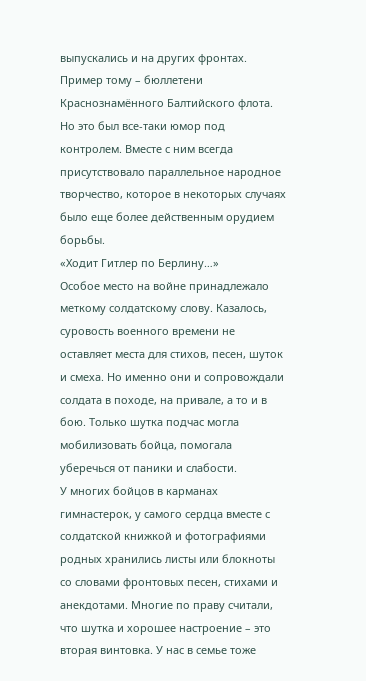выпускались и на других фронтах. Пример тому – бюллетени Краснознамённого Балтийского флота.
Но это был все-таки юмор под контролем. Вместе с ним всегда присутствовало параллельное народное творчество, которое в некоторых случаях было еще более действенным орудием борьбы.
«Ходит Гитлер по Берлину…»
Особое место на войне принадлежало меткому солдатскому слову. Казалось, суровость военного времени не оставляет места для стихов, песен, шуток и смеха. Но именно они и сопровождали солдата в походе, на привале, а то и в бою. Только шутка подчас могла мобилизовать бойца, помогала уберечься от паники и слабости.
У многих бойцов в карманах гимнастерок, у самого сердца вместе с солдатской книжкой и фотографиями родных хранились листы или блокноты со словами фронтовых песен, стихами и анекдотами. Многие по праву считали, что шутка и хорошее настроение – это вторая винтовка. У нас в семье тоже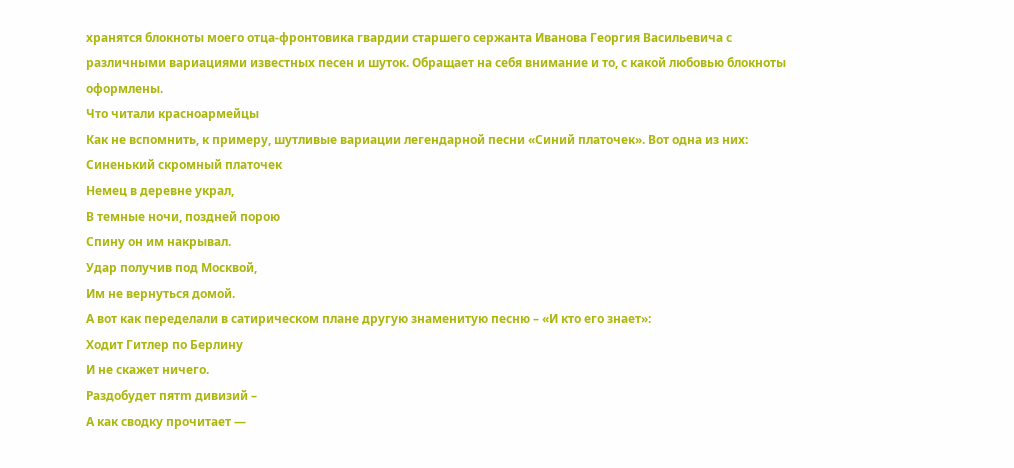хранятся блокноты моего отца-фронтовика гвардии старшего сержанта Иванова Георгия Васильевича с различными вариациями известных песен и шуток. Обращает на себя внимание и то, с какой любовью блокноты оформлены.
Что читали красноармейцы
Как не вспомнить, к примеру, шутливые вариации легендарной песни «Синий платочек». Вот одна из них:
Синенький скромный платочек
Немец в деревне украл,
В темные ночи, поздней порою
Спину он им накрывал.
Удар получив под Москвой,
Им не вернуться домой.
А вот как переделали в сатирическом плане другую знаменитую песню – «И кто его знает»:
Ходит Гитлер по Берлину
И не скажет ничего.
Раздобудет пятm дивизий –
А как сводку прочитает —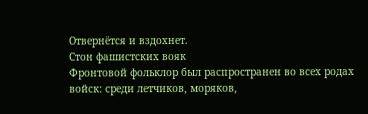Отвернётся и вздохнет.
Стон фашистских вояк
Фронтовой фольклор был распространен во всех родах войск: среди летчиков, моряков,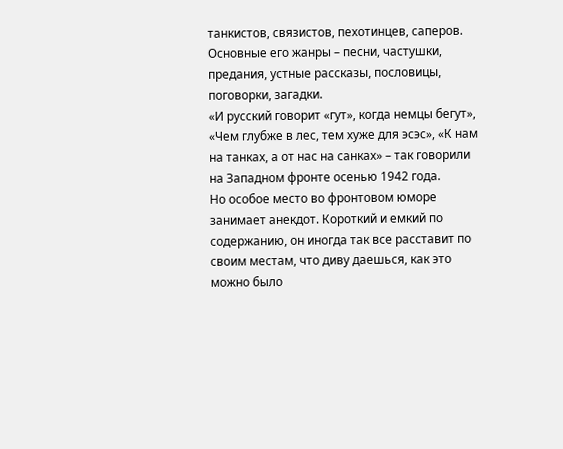танкистов, связистов, пехотинцев, саперов. Основные его жанры – песни, частушки, предания, устные рассказы, пословицы, поговорки, загадки.
«И русский говорит «гут», когда немцы бегут», «Чем глубже в лес, тем хуже для эсэс», «К нам на танках, а от нас на санках» – так говорили на Западном фронте осенью 1942 года.
Но особое место во фронтовом юморе занимает анекдот. Короткий и емкий по содержанию, он иногда так все расставит по своим местам, что диву даешься, как это можно было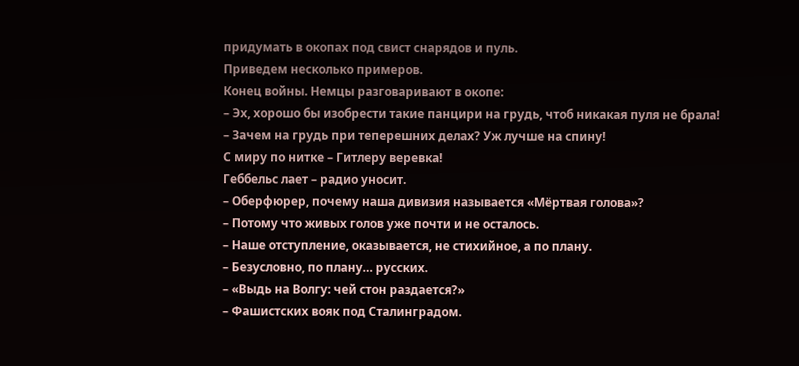придумать в окопах под свист снарядов и пуль.
Приведем несколько примеров.
Конец войны. Немцы разговаривают в окопе:
– Эх, хорошо бы изобрести такие панцири на грудь, чтоб никакая пуля не брала!
– Зачем на грудь при теперешних делах? Уж лучше на спину!
С миру по нитке – Гитлеру веревка!
Геббельс лает – радио уносит.
– Оберфюрер, почему наша дивизия называется «Мёртвая голова»?
– Потому что живых голов уже почти и не осталось.
– Наше отступление, оказывается, не стихийное, а по плану.
– Безусловно, по плану… русских.
– «Выдь на Волгу: чей стон раздается?»
– Фашистских вояк под Сталинградом.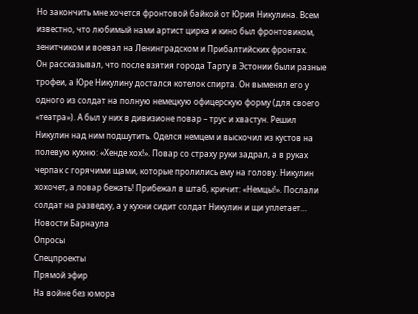Но закончить мне хочется фронтовой байкой от Юрия Никулина. Всем известно, что любимый нами артист цирка и кино был фронтовиком, зенитчиком и воевал на Ленинградском и Прибалтийских фронтах.
Он рассказывал, что после взятия города Тарту в Эстонии были разные трофеи, а Юре Никулину достался котелок спирта. Он выменял его у одного из солдат на полную немецкую офицерскую форму (для своего «театра»). А был у них в дивизионе повар – трус и хвастун. Решил Никулин над ним подшутить. Оделся немцем и выскочил из кустов на полевую кухню: «Хенде хох!». Повар со страху руки задрал, а в руках черпак с горячими щами, которые пролились ему на голову. Никулин хохочет, а повар бежать! Прибежал в штаб, кричит: «Немцы!». Послали солдат на разведку, а у кухни сидит солдат Никулин и щи уплетает…
Новости Барнаула
Опросы
Спецпроекты
Прямой эфир
На войне без юмора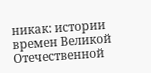никак: истории времен Великой Отечественной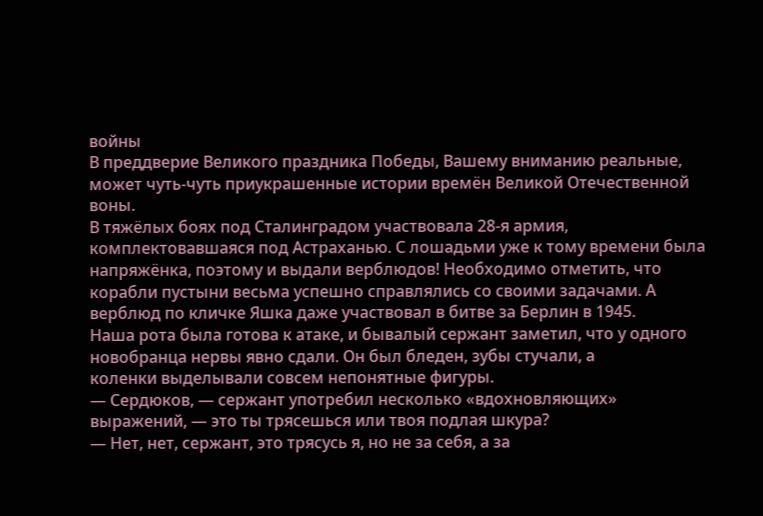войны
В преддверие Великого праздника Победы, Вашему вниманию реальные, может чуть-чуть приукрашенные истории времён Великой Отечественной воны.
В тяжёлых боях под Сталинградом участвовала 28-я армия, комплектовавшаяся под Астраханью. С лошадьми уже к тому времени была напряжёнка, поэтому и выдали верблюдов! Необходимо отметить, что корабли пустыни весьма успешно справлялись со своими задачами. А верблюд по кличке Яшка даже участвовал в битве за Берлин в 1945.
Наша рота была готова к атаке, и бывалый сержант заметил, что у одного
новобранца нервы явно сдали. Он был бледен, зубы стучали, а
коленки выделывали совсем непонятные фигуры.
— Сердюков, — сержант употребил несколько «вдохновляющих»
выражений, — это ты трясешься или твоя подлая шкура?
— Нет, нет, сержант, это трясусь я, но не за себя, а за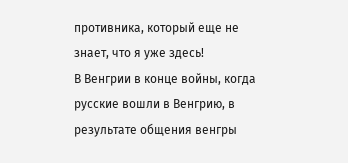противника, который еще не знает, что я уже здесь!
В Венгрии в конце войны, когда русские вошли в Венгрию, в результате общения венгры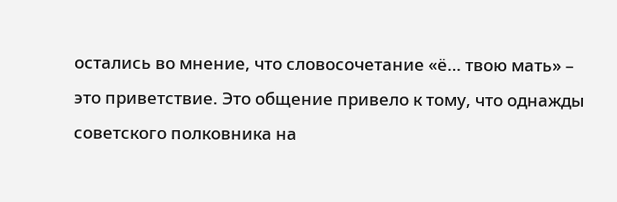остались во мнение, что словосочетание «ё… твою мать» – это приветствие. Это общение привело к тому, что однажды советского полковника на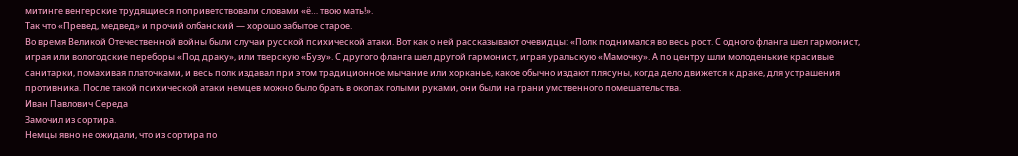митинге венгерские трудящиеся поприветствовали словами «ё… твою мать!».
Так что «Превед, медвед» и прочий олбанский — хорошо забытое старое.
Во время Великой Отечественной войны были случаи русской психической атаки. Вот как о ней рассказывают очевидцы: «Полк поднимался во весь рост. С одного фланга шел гармонист, играя или вологодские переборы «Под драку», или тверскую «Бузу». С другого фланга шел другой гармонист, играя уральскую «Мамочку». А по центру шли молоденькие красивые санитарки, помахивая платочками, и весь полк издавал при этом традиционное мычание или хорканье, какое обычно издают плясуны, когда дело движется к драке, для устрашения противника. После такой психической атаки немцев можно было брать в окопах голыми руками, они были на грани умственного помешательства.
Иван Павлович Середа
Замочил из сортира.
Немцы явно не ожидали, что из сортира по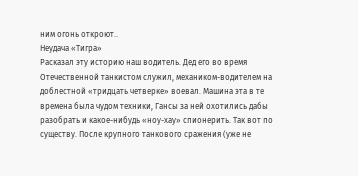ним огонь откроют..
Неудача «Тигра»
Расказал эту историю наш водитель. Дед его во время Отечественной танкистом служил, механиком-водителем на доблестной «тридцать четверке» воевал. Машина эта в те времена была чудом техники, Гансы за ней охотились дабы разобрать и какое-нибудь «ноу-хау» спионерить. Так вот по существу. После крупного танкового сражения (уже не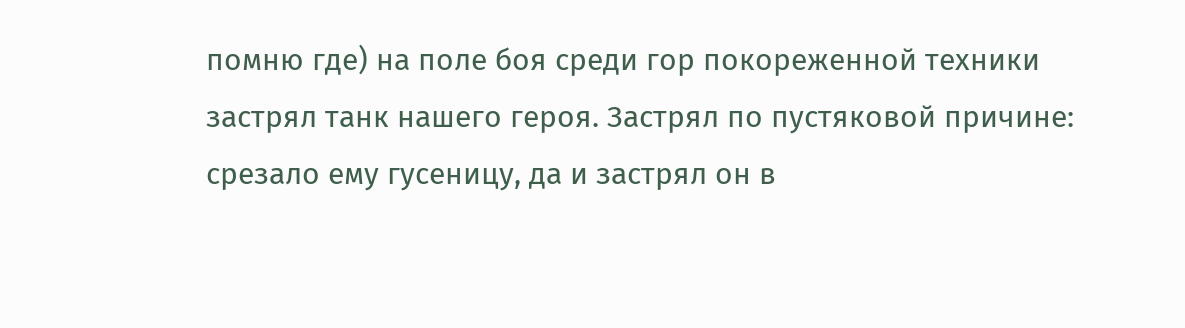помню где) на поле боя среди гор покореженной техники застрял танк нашего героя. Застрял по пустяковой причине: срезало ему гусеницу, да и застрял он в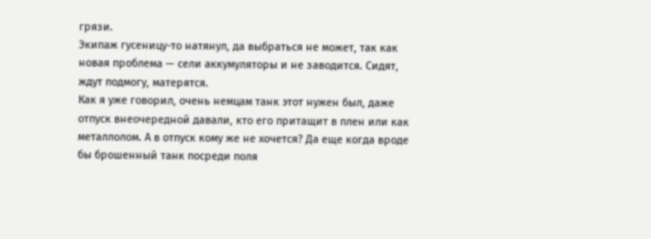грязи.
Экипаж гусеницу-то натянул, да выбраться не может, так как новая проблема — сели аккумуляторы и не заводится. Сидят, ждут подмогу, матерятся.
Как я уже говорил, очень немцам танк этот нужен был, даже отпуск внеочередной давали, кто его притащит в плен или как металлолом. А в отпуск кому же не хочется? Да еще когда вроде бы брошенный танк посреди поля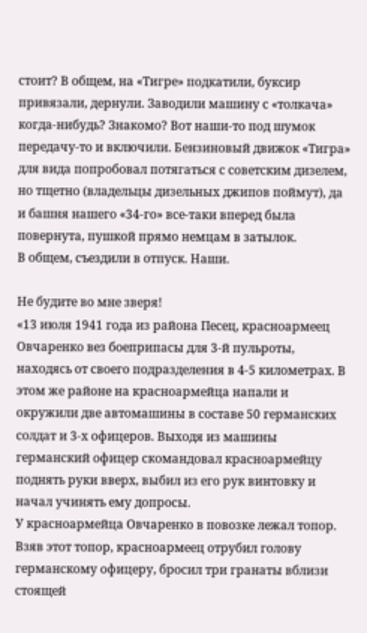стоит? В общем, на «Тигре» подкатили, буксир привязали, дернули. Заводили машину с «толкача» когда-нибудь? Знакомо? Вот наши-то под шумок передачу-то и включили. Бензиновый движок «Тигра» для вида попробовал потягаться с советским дизелем, но тщетно (владельцы дизельных джипов поймут), да и башня нашего «34-го» все-таки вперед была повернута, пушкой прямо немцам в затылок.
В общем, съездили в отпуск. Наши.

Не будите во мне зверя!
«13 июля 1941 года из района Песец, красноармеец Овчаренко вез боеприпасы для 3-й пульроты, находясь от своего подразделения в 4-5 километрах. В этом же районе на красноармейца напали и окружили две автомашины в составе 50 германских солдат и 3-х офицеров. Выходя из машины германский офицер скомандовал красноармейцу поднять руки вверх, выбил из его рук винтовку и начал учинять ему допросы.
У красноармейца Овчаренко в повозке лежал топор. Взяв этот топор, красноармеец отрубил голову германскому офицеру, бросил три гранаты вблизи стоящей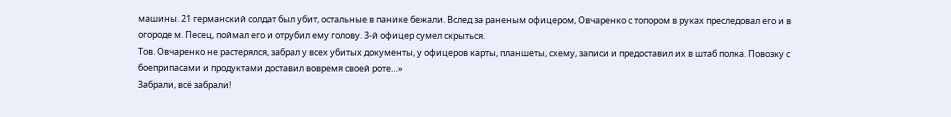машины. 21 германский солдат был убит, остальные в панике бежали. Вслед за раненым офицером, Овчаренко с топором в руках преследовал его и в огороде м. Песец, поймал его и отрубил ему голову. 3-й офицер сумел скрыться.
Тов. Овчаренко не растерялся, забрал у всех убитых документы, у офицеров карты, планшеты, схему, записи и предоставил их в штаб полка. Повозку с боеприпасами и продуктами доставил вовремя своей роте…»
Забрали, всё забрали!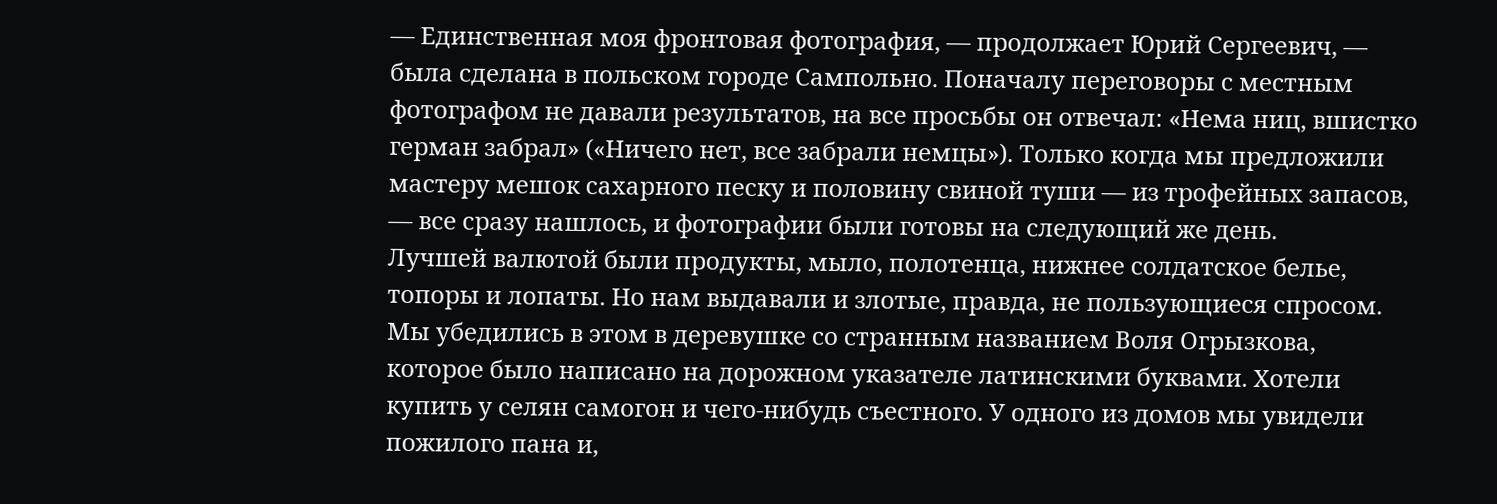— Единственная моя фронтовая фотография, — продолжает Юрий Сергеевич, — была сделана в польском городе Сампольно. Поначалу переговоры с местным фотографом не давали результатов, на все просьбы он отвечал: «Нема ниц, вшистко герман забрал» («Ничего нет, все забрали немцы»). Только когда мы предложили мастеру мешок сахарного песку и половину свиной туши — из трофейных запасов, — все сразу нашлось, и фотографии были готовы на следующий же день.
Лучшей валютой были продукты, мыло, полотенца, нижнее солдатское белье, топоры и лопаты. Но нам выдавали и злотые, правда, не пользующиеся спросом. Мы убедились в этом в деревушке со странным названием Воля Огрызкова, которое было написано на дорожном указателе латинскими буквами. Хотели купить у селян самогон и чего-нибудь съестного. У одного из домов мы увидели пожилого пана и,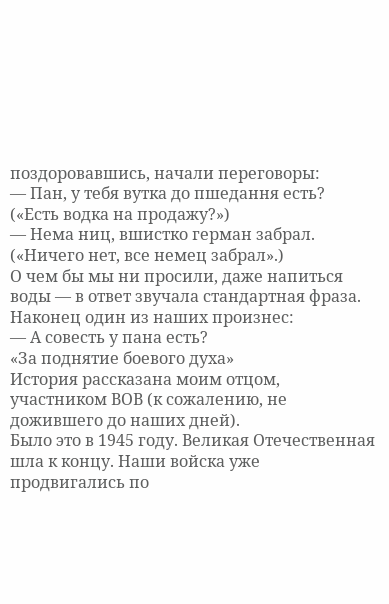поздоровавшись, начали переговоры:
— Пан, у тебя вутка до пшедання есть? («Есть водка на продажу?»)
— Нема ниц, вшистко герман забрал. («Ничего нет, все немец забрал».)
О чем бы мы ни просили, даже напиться воды — в ответ звучала стандартная фраза. Наконец один из наших произнес:
— А совесть у пана есть?
«За поднятие боевого духа»
История рассказана моим отцом, участником ВОВ (к сожалению, не дожившего до наших дней).
Было это в 1945 году. Великая Отечественная шла к концу. Наши войска уже продвигались по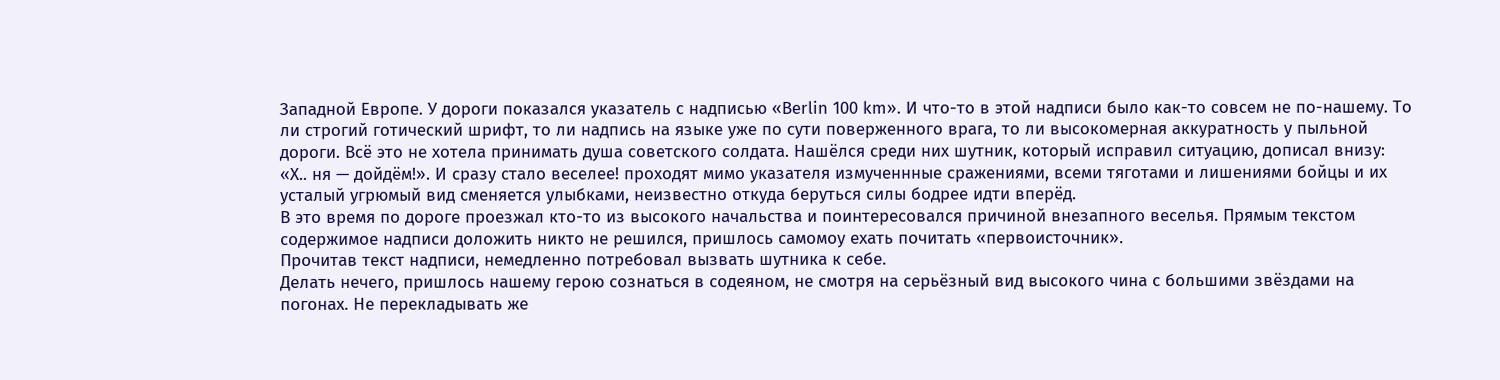Западной Европе. У дороги показался указатель с надписью «Веrlin 100 km». И что-то в этой надписи было как-то совсем не по-нашему. То ли строгий готический шрифт, то ли надпись на языке уже по сути поверженного врага, то ли высокомерная аккуратность у пыльной дороги. Всё это не хотела принимать душа советского солдата. Нашёлся среди них шутник, который исправил ситуацию, дописал внизу: «Х.. ня — дойдём!». И сразу стало веселее! проходят мимо указателя измученнные сражениями, всеми тяготами и лишениями бойцы и их усталый угрюмый вид сменяется улыбками, неизвестно откуда беруться силы бодрее идти вперёд.
В это время по дороге проезжал кто-то из высокого начальства и поинтересовался причиной внезапного веселья. Прямым текстом содержимое надписи доложить никто не решился, пришлось самомоу ехать почитать «первоисточник».
Прочитав текст надписи, немедленно потребовал вызвать шутника к себе.
Делать нечего, пришлось нашему герою сознаться в содеяном, не смотря на серьёзный вид высокого чина с большими звёздами на погонах. Не перекладывать же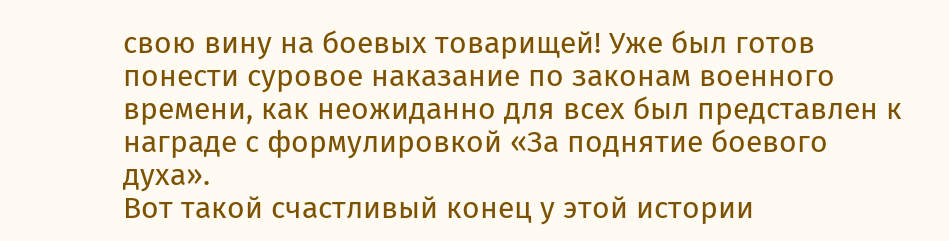свою вину на боевых товарищей! Уже был готов понести суровое наказание по законам военного времени, как неожиданно для всех был представлен к награде с формулировкой «За поднятие боевого духа».
Вот такой счастливый конец у этой истории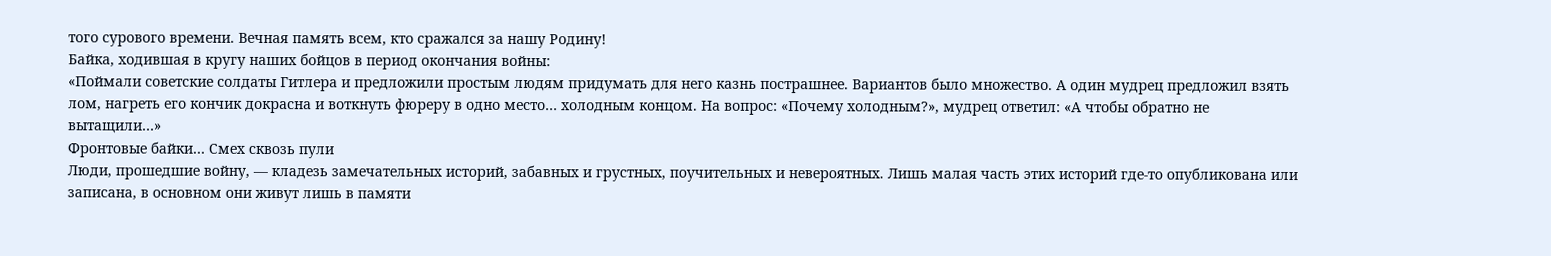того сурового времени. Вечная память всем, кто сражался за нашу Родину!
Байка, ходившая в кругу наших бойцов в период окончания войны:
«Поймали советские солдаты Гитлера и предложили простым людям придумать для него казнь пострашнее. Вариантов было множество. А один мудрец предложил взять лом, нагреть его кончик докрасна и воткнуть фюреру в одно место… холодным концом. На вопрос: «Почему холодным?», мудрец ответил: «А чтобы обратно не вытащили…»
Фронтовые байки… Смех сквозь пули
Люди, прошедшие войну, — кладезь замечательных историй, забавных и грустных, поучительных и невероятных. Лишь малая часть этих историй где-то опубликована или записана, в основном они живут лишь в памяти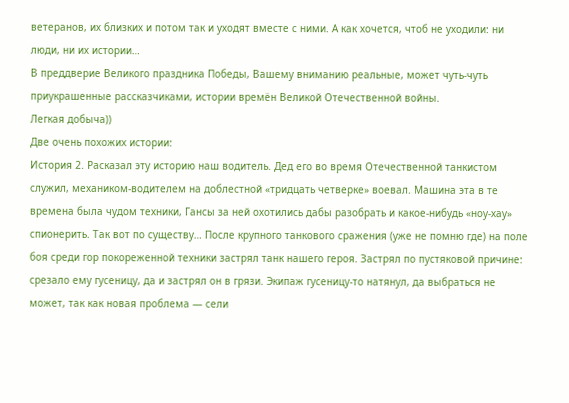ветеранов, их близких и потом так и уходят вместе с ними. А как хочется, чтоб не уходили: ни люди, ни их истории…
В преддверие Великого праздника Победы, Вашему вниманию реальные, может чуть-чуть приукрашенные рассказчиками, истории времён Великой Отечественной войны.
Легкая добыча))
Две очень похожих истории:
История 2. Расказал эту историю наш водитель. Дед его во время Отечественной танкистом служил, механиком-водителем на доблестной «тридцать четверке» воевал. Машина эта в те времена была чудом техники, Гансы за ней охотились дабы разобрать и какое-нибудь «ноу-хау» спионерить. Так вот по существу… После крупного танкового сражения (уже не помню где) на поле боя среди гор покореженной техники застрял танк нашего героя. Застрял по пустяковой причине: срезало ему гусеницу, да и застрял он в грязи. Экипаж гусеницу-то натянул, да выбраться не может, так как новая проблема — сели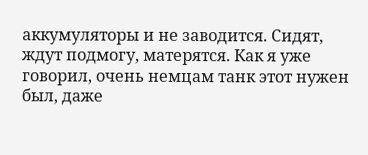аккумуляторы и не заводится. Сидят, ждут подмогу, матерятся. Как я уже говорил, очень немцам танк этот нужен был, даже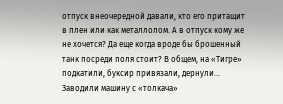отпуск внеочередной давали, кто его притащит в плен или как металлолом. А в отпуск кому же не хочется? Да еще когда вроде бы брошенный танк посреди поля стоит? В общем, на «Тигре» подкатили, буксир привязали, дернули… Заводили машину с «толкача»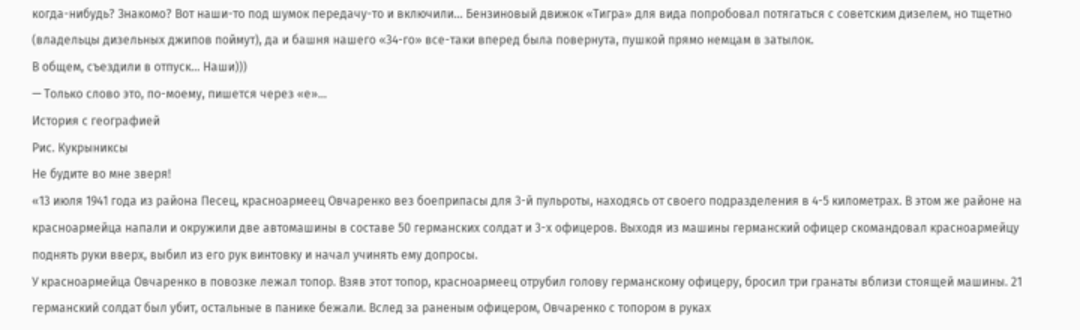когда-нибудь? Знакомо? Вот наши-то под шумок передачу-то и включили… Бензиновый движок «Тигра» для вида попробовал потягаться с советским дизелем, но тщетно (владельцы дизельных джипов поймут), да и башня нашего «34-го» все-таки вперед была повернута, пушкой прямо немцам в затылок.
В общем, съездили в отпуск… Наши)))
— Только слово это, по-моему, пишется через «е»…
История с географией
Рис. Кукрыниксы
Не будите во мне зверя!
«13 июля 1941 года из района Песец, красноармеец Овчаренко вез боеприпасы для 3-й пульроты, находясь от своего подразделения в 4-5 километрах. В этом же районе на красноармейца напали и окружили две автомашины в составе 50 германских солдат и 3-х офицеров. Выходя из машины германский офицер скомандовал красноармейцу поднять руки вверх, выбил из его рук винтовку и начал учинять ему допросы.
У красноармейца Овчаренко в повозке лежал топор. Взяв этот топор, красноармеец отрубил голову германскому офицеру, бросил три гранаты вблизи стоящей машины. 21 германский солдат был убит, остальные в панике бежали. Вслед за раненым офицером, Овчаренко с топором в руках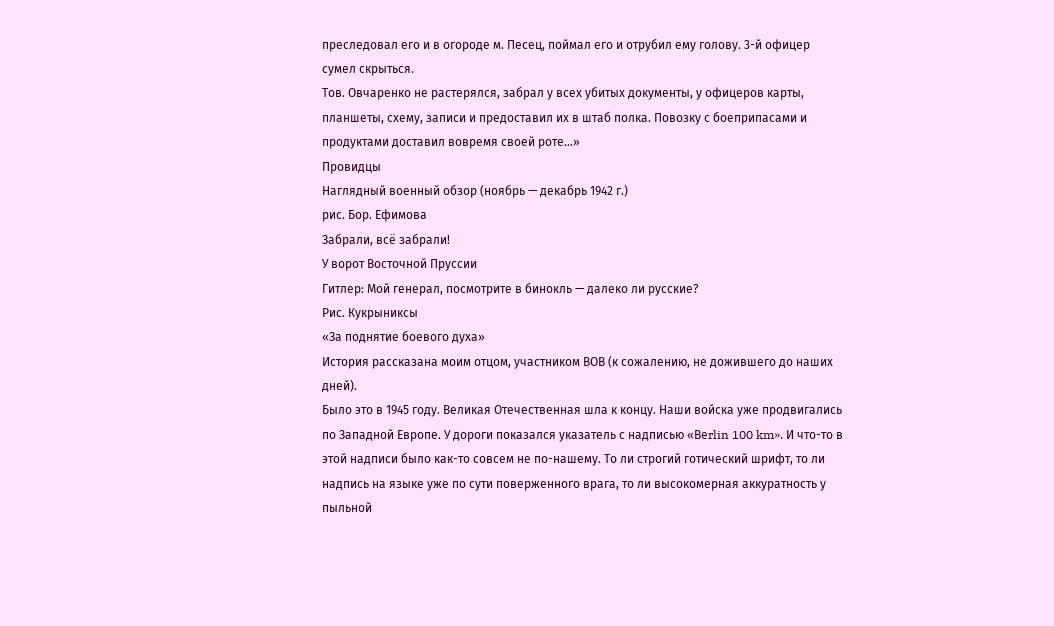преследовал его и в огороде м. Песец, поймал его и отрубил ему голову. 3-й офицер сумел скрыться.
Тов. Овчаренко не растерялся, забрал у всех убитых документы, у офицеров карты, планшеты, схему, записи и предоставил их в штаб полка. Повозку с боеприпасами и продуктами доставил вовремя своей роте…»
Провидцы
Наглядный военный обзор (ноябрь — декабрь 1942 г.)
рис. Бор. Ефимова
Забрали, всё забрали!
У ворот Восточной Пруссии
Гитлер: Мой генерал, посмотрите в бинокль — далеко ли русские?
Рис. Кукрыниксы
«За поднятие боевого духа»
История рассказана моим отцом, участником ВОВ (к сожалению, не дожившего до наших дней).
Было это в 1945 году. Великая Отечественная шла к концу. Наши войска уже продвигались по Западной Европе. У дороги показался указатель с надписью «Веrlin 100 km». И что-то в этой надписи было как-то совсем не по-нашему. То ли строгий готический шрифт, то ли надпись на языке уже по сути поверженного врага, то ли высокомерная аккуратность у пыльной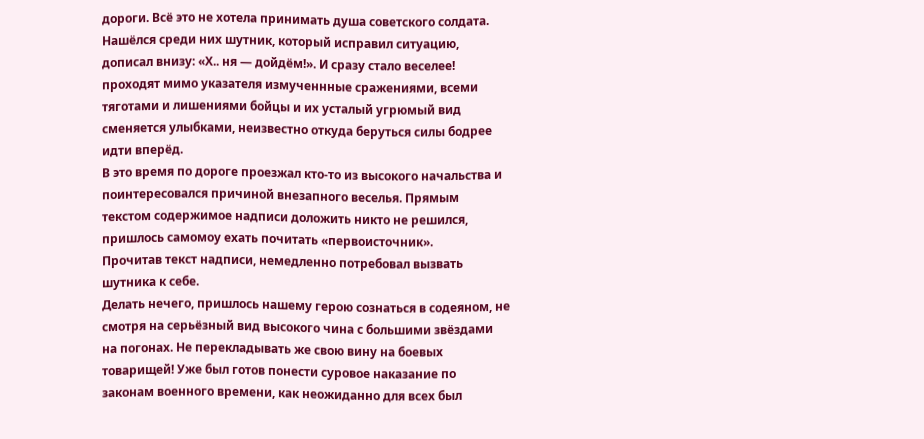дороги. Всё это не хотела принимать душа советского солдата. Нашёлся среди них шутник, который исправил ситуацию, дописал внизу: «Х.. ня — дойдём!». И сразу стало веселее! проходят мимо указателя измученнные сражениями, всеми тяготами и лишениями бойцы и их усталый угрюмый вид сменяется улыбками, неизвестно откуда беруться силы бодрее идти вперёд.
В это время по дороге проезжал кто-то из высокого начальства и поинтересовался причиной внезапного веселья. Прямым текстом содержимое надписи доложить никто не решился, пришлось самомоу ехать почитать «первоисточник».
Прочитав текст надписи, немедленно потребовал вызвать шутника к себе.
Делать нечего, пришлось нашему герою сознаться в содеяном, не смотря на серьёзный вид высокого чина с большими звёздами на погонах. Не перекладывать же свою вину на боевых товарищей! Уже был готов понести суровое наказание по законам военного времени, как неожиданно для всех был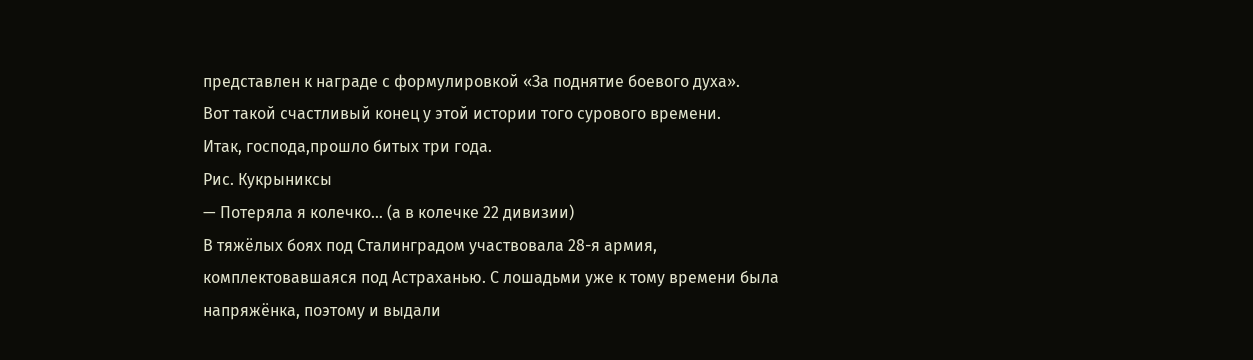представлен к награде с формулировкой «За поднятие боевого духа».
Вот такой счастливый конец у этой истории того сурового времени.
Итак, господа,прошло битых три года.
Рис. Кукрыниксы
— Потеряла я колечко… (а в колечке 22 дивизии)
В тяжёлых боях под Сталинградом участвовала 28-я армия, комплектовавшаяся под Астраханью. С лошадьми уже к тому времени была напряжёнка, поэтому и выдали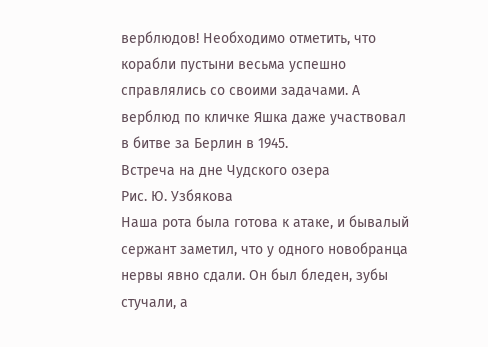верблюдов! Необходимо отметить, что корабли пустыни весьма успешно справлялись со своими задачами. А верблюд по кличке Яшка даже участвовал в битве за Берлин в 1945.
Встреча на дне Чудского озера
Рис. Ю. Узбякова
Наша рота была готова к атаке, и бывалый сержант заметил, что у одного новобранца нервы явно сдали. Он был бледен, зубы стучали, а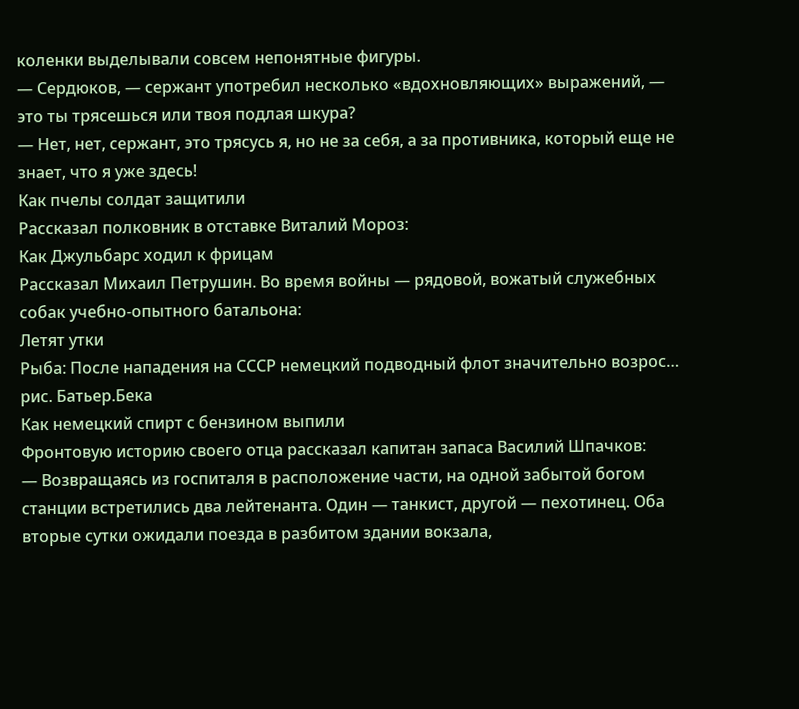коленки выделывали совсем непонятные фигуры.
— Сердюков, — сержант употребил несколько «вдохновляющих» выражений, — это ты трясешься или твоя подлая шкура?
— Нет, нет, сержант, это трясусь я, но не за себя, а за противника, который еще не знает, что я уже здесь!
Как пчелы солдат защитили
Рассказал полковник в отставке Виталий Мороз:
Как Джульбарс ходил к фрицам
Рассказал Михаил Петрушин. Во время войны — рядовой, вожатый служебных собак учебно-опытного батальона:
Летят утки
Рыба: После нападения на СССР немецкий подводный флот значительно возрос…
рис. Батьер.Бека
Как немецкий спирт с бензином выпили
Фронтовую историю своего отца рассказал капитан запаса Василий Шпачков:
— Возвращаясь из госпиталя в расположение части, на одной забытой богом станции встретились два лейтенанта. Один — танкист, другой — пехотинец. Оба вторые сутки ожидали поезда в разбитом здании вокзала,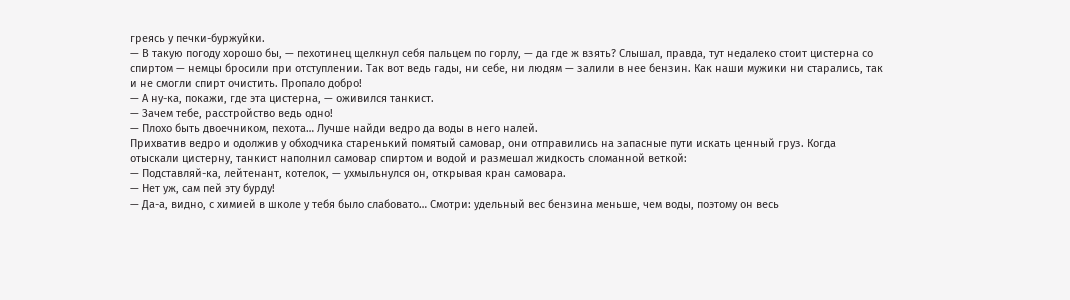греясь у печки-буржуйки.
— В такую погоду хорошо бы, — пехотинец щелкнул себя пальцем по горлу, — да где ж взять? Слышал, правда, тут недалеко стоит цистерна со спиртом — немцы бросили при отступлении. Так вот ведь гады, ни себе, ни людям — залили в нее бензин. Как наши мужики ни старались, так и не смогли спирт очистить. Пропало добро!
— А ну-ка, покажи, где эта цистерна, — оживился танкист.
— Зачем тебе, расстройство ведь одно!
— Плохо быть двоечником, пехота… Лучше найди ведро да воды в него налей.
Прихватив ведро и одолжив у обходчика старенький помятый самовар, они отправились на запасные пути искать ценный груз. Когда отыскали цистерну, танкист наполнил самовар спиртом и водой и размешал жидкость сломанной веткой:
— Подставляй-ка, лейтенант, котелок, — ухмыльнулся он, открывая кран самовара.
— Нет уж, сам пей эту бурду!
— Да-а, видно, с химией в школе у тебя было слабовато… Смотри: удельный вес бензина меньше, чем воды, поэтому он весь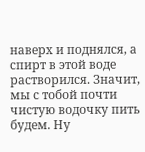наверх и поднялся, а спирт в этой воде растворился. Значит, мы с тобой почти чистую водочку пить будем. Ну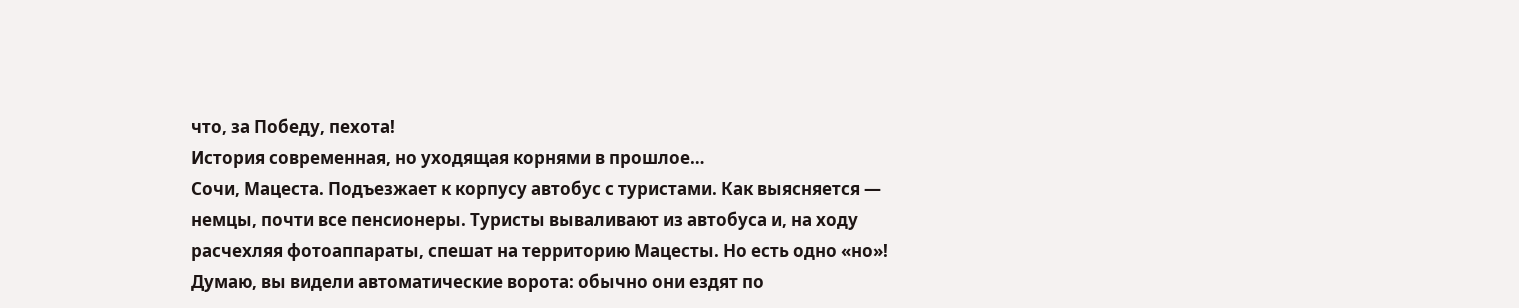что, за Победу, пехота!
История современная, но уходящая корнями в прошлое…
Сочи, Мацеста. Подъезжает к корпусу автобус с туристами. Как выясняется — немцы, почти все пенсионеры. Туристы вываливают из автобуса и, на ходу расчехляя фотоаппараты, спешат на территорию Мацесты. Но есть одно «но»! Думаю, вы видели автоматические ворота: обычно они ездят по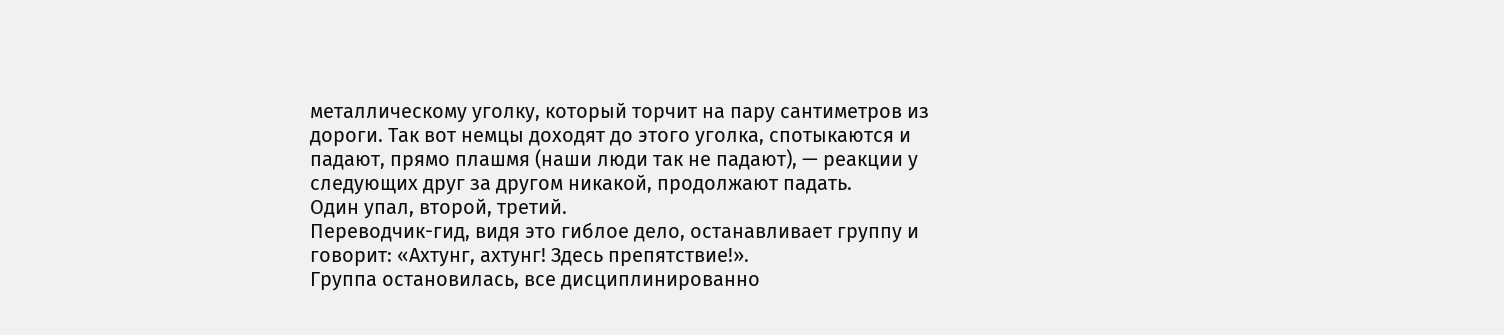металлическому уголку, который торчит на пару сантиметров из дороги. Так вот немцы доходят до этого уголка, спотыкаются и падают, прямо плашмя (наши люди так не падают), — реакции у следующих друг за другом никакой, продолжают падать.
Один упал, второй, третий.
Переводчик-гид, видя это гиблое дело, останавливает группу и говорит: «Ахтунг, ахтунг! Здесь препятствие!».
Группа остановилась, все дисциплинированно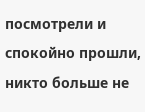посмотрели и спокойно прошли, никто больше не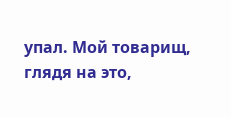упал. Мой товарищ, глядя на это,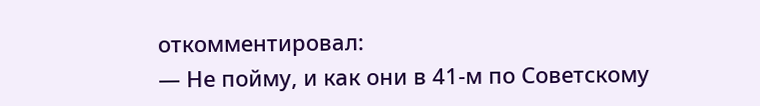откомментировал:
— Не пойму, и как они в 41-м по Советскому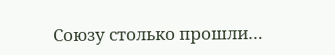Союзу столько прошли…